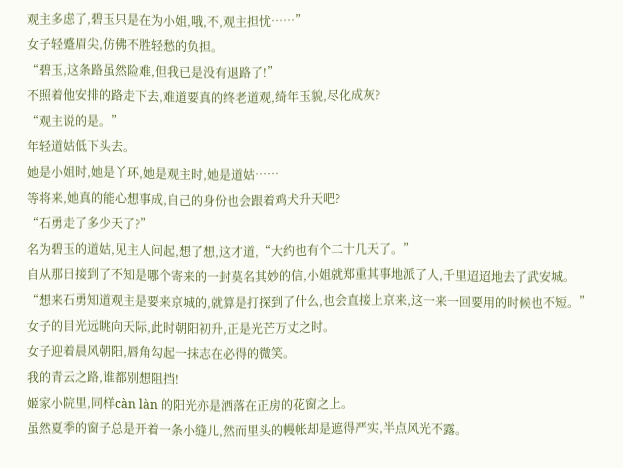观主多虑了,碧玉只是在为小姐,哦,不,观主担忧……”
女子轻蹙眉尖,仿佛不胜轻愁的负担。
“碧玉,这条路虽然险难,但我已是没有退路了!”
不照着他安排的路走下去,难道要真的终老道观,绮年玉貌,尽化成灰?
“观主说的是。”
年轻道姑低下头去。
她是小姐时,她是丫环,她是观主时,她是道姑……
等将来,她真的能心想事成,自己的身份也会跟着鸡犬升天吧?
“石勇走了多少天了?”
名为碧玉的道姑,见主人问起,想了想,这才道,“大约也有个二十几天了。”
自从那日接到了不知是哪个寄来的一封莫名其妙的信,小姐就郑重其事地派了人,千里迢迢地去了武安城。
“想来石勇知道观主是要来京城的,就算是打探到了什么,也会直接上京来,这一来一回要用的时候也不短。”
女子的目光远眺向天际,此时朝阳初升,正是光芒万丈之时。
女子迎着晨风朝阳,唇角勾起一抹志在必得的微笑。
我的青云之路,谁都别想阻挡!
姬家小院里,同样càn làn 的阳光亦是洒落在正房的花窗之上。
虽然夏季的窗子总是开着一条小缝儿,然而里头的幔帐却是遮得严实,半点风光不露。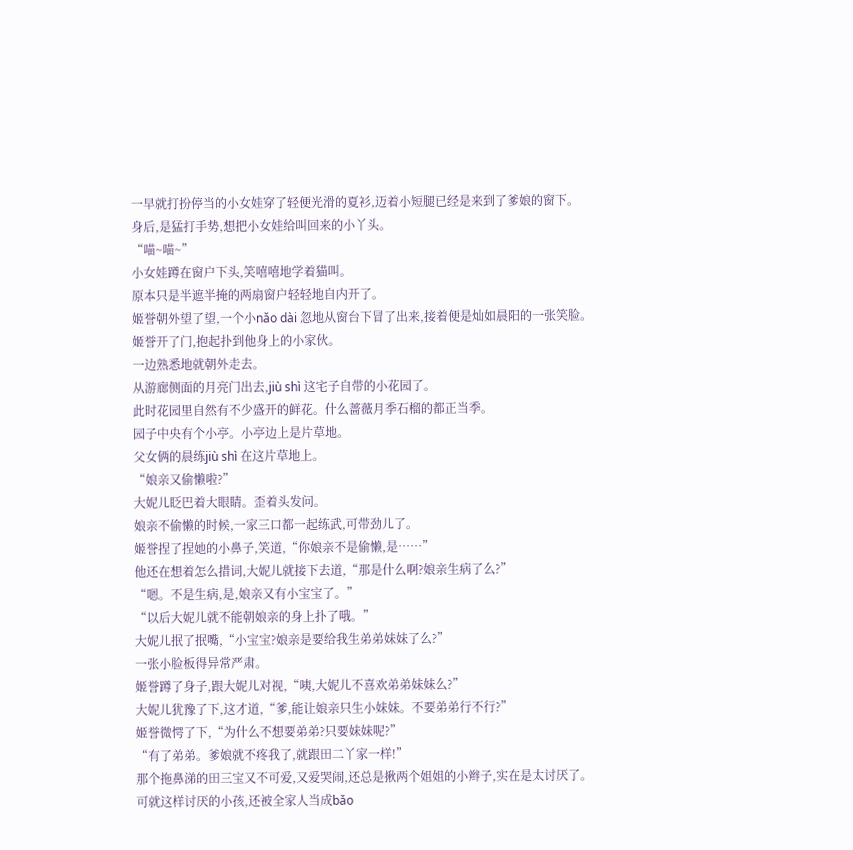一早就打扮停当的小女娃穿了轻便光滑的夏衫,迈着小短腿已经是来到了爹娘的窗下。
身后,是猛打手势,想把小女娃给叫回来的小丫头。
“喵~喵~”
小女娃蹲在窗户下头,笑嘻嘻地学着猫叫。
原本只是半遮半掩的两扇窗户轻轻地自内开了。
姬誉朝外望了望,一个小nǎo dài 忽地从窗台下冒了出来,接着便是灿如晨阳的一张笑脸。
姬誉开了门,抱起扑到他身上的小家伙。
一边熟悉地就朝外走去。
从游廊侧面的月亮门出去,jiù shì 这宅子自带的小花园了。
此时花园里自然有不少盛开的鲜花。什么蔷薇月季石榴的都正当季。
园子中央有个小亭。小亭边上是片草地。
父女俩的晨练jiù shì 在这片草地上。
“娘亲又偷懒啦?”
大妮儿眨巴着大眼睛。歪着头发问。
娘亲不偷懒的时候,一家三口都一起练武,可带劲儿了。
姬誉捏了捏她的小鼻子,笑道,“你娘亲不是偷懒,是……”
他还在想着怎么措词,大妮儿就接下去道,“那是什么啊?娘亲生病了么?”
“嗯。不是生病,是,娘亲又有小宝宝了。”
“以后大妮儿就不能朝娘亲的身上扑了哦。”
大妮儿抿了抿嘴,“小宝宝?娘亲是要给我生弟弟妹妹了么?”
一张小脸板得异常严肃。
姬誉蹲了身子,跟大妮儿对视,“咦,大妮儿不喜欢弟弟妹妹么?”
大妮儿犹豫了下,这才道,“爹,能让娘亲只生小妹妹。不要弟弟行不行?”
姬誉微愕了下,“为什么不想要弟弟?只要妹妹呢?”
“有了弟弟。爹娘就不疼我了,就跟田二丫家一样!”
那个拖鼻涕的田三宝又不可爱,又爱哭闹,还总是揪两个姐姐的小辫子,实在是太讨厌了。
可就这样讨厌的小孩,还被全家人当成bǎo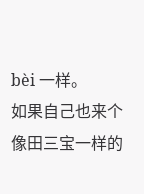bèi 一样。
如果自己也来个像田三宝一样的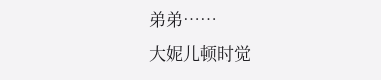弟弟……
大妮儿顿时觉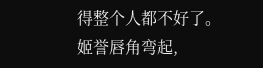得整个人都不好了。
姬誉唇角弯起,